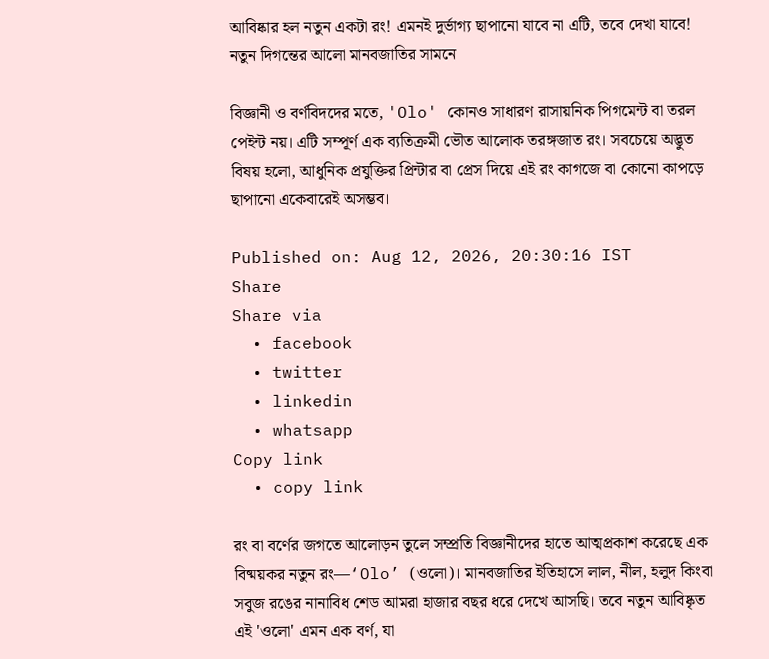আবিষ্কার হল নতুন একটা রং! এমনই দুর্ভাগ্য ছাপানো যাবে না এটি, তবে দেখা যাবে! নতুন দিগন্তের আলো মানবজাতির সামনে

বিজ্ঞানী ও বর্ণবিদদের মতে, 'Olo' কোনও সাধারণ রাসায়নিক পিগমেন্ট বা তরল পেইন্ট নয়। এটি সম্পূর্ণ এক ব্যতিক্রমী ভৌত আলোক তরঙ্গজাত রং। সবচেয়ে অদ্ভুত বিষয় হলো, আধুনিক প্রযুক্তির প্রিন্টার বা প্রেস দিয়ে এই রং কাগজে বা কোনো কাপড়ে ছাপানো একেবারেই অসম্ভব।

Published on: Aug 12, 2026, 20:30:16 IST
Share
Share via
  • facebook
  • twitter
  • linkedin
  • whatsapp
Copy link
  • copy link

রং বা বর্ণের জগতে আলোড়ন তুলে সম্প্রতি বিজ্ঞানীদের হাতে আত্মপ্রকাশ করেছে এক বিষ্ময়কর নতুন রং—‘Olo’ (ওলো)। মানবজাতির ইতিহাসে লাল, নীল, হলুদ কিংবা সবুজ রঙের নানাবিধ শেড আমরা হাজার বছর ধরে দেখে আসছি। তবে নতুন আবিষ্কৃত এই 'ওলো' এমন এক বর্ণ, যা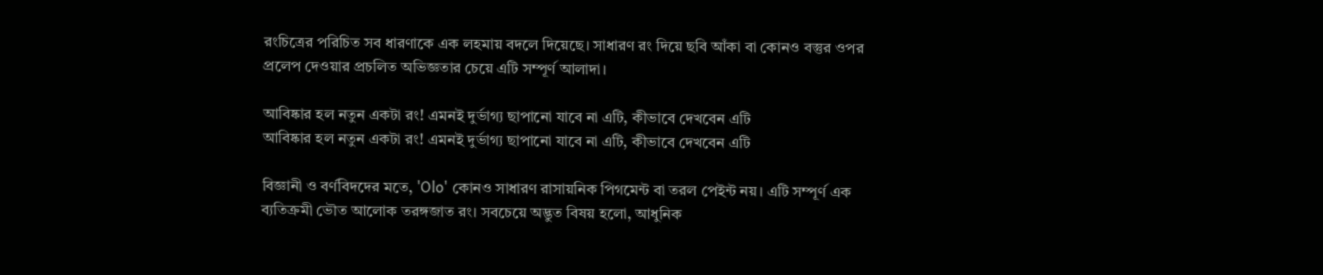রংচিত্রের পরিচিত সব ধারণাকে এক লহমায় বদলে দিয়েছে। সাধারণ রং দিয়ে ছবি আঁকা বা কোনও বস্তুর ওপর প্রলেপ দেওয়ার প্রচলিত অভিজ্ঞতার চেয়ে এটি সম্পূর্ণ আলাদা।

আবিষ্কার হল নতুন একটা রং! এমনই দুর্ভাগ্য ছাপানো যাবে না এটি, কীভাবে দেখবেন এটি
আবিষ্কার হল নতুন একটা রং! এমনই দুর্ভাগ্য ছাপানো যাবে না এটি, কীভাবে দেখবেন এটি

বিজ্ঞানী ও বর্ণবিদদের মতে, 'Olo' কোনও সাধারণ রাসায়নিক পিগমেন্ট বা তরল পেইন্ট নয়। এটি সম্পূর্ণ এক ব্যতিক্রমী ভৌত আলোক তরঙ্গজাত রং। সবচেয়ে অদ্ভুত বিষয় হলো, আধুনিক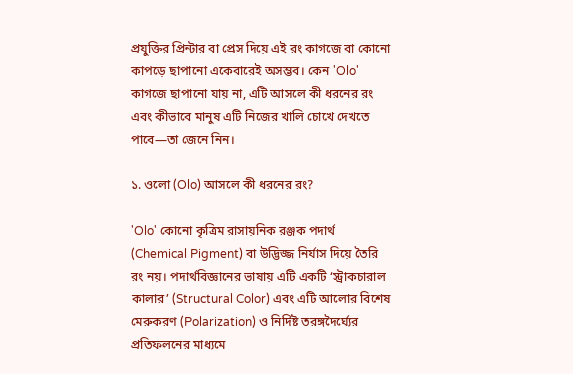প্রযুক্তির প্রিন্টার বা প্রেস দিয়ে এই রং কাগজে বা কোনো কাপড়ে ছাপানো একেবারেই অসম্ভব। কেন 'Olo' কাগজে ছাপানো যায় না, এটি আসলে কী ধরনের রং এবং কীভাবে মানুষ এটি নিজের খালি চোখে দেখতে পাবে—তা জেনে নিন।

১. ওলো (Olo) আসলে কী ধরনের রং?

'Olo' কোনো কৃত্রিম রাসায়নিক রঞ্জক পদার্থ (Chemical Pigment) বা উদ্ভিজ্জ নির্যাস দিয়ে তৈরি রং নয়। পদার্থবিজ্ঞানের ভাষায় এটি একটি ‘স্ট্রাকচারাল কালার’ (Structural Color) এবং এটি আলোর বিশেষ মেরুকরণ (Polarization) ও নির্দিষ্ট তরঙ্গদৈর্ঘ্যের প্রতিফলনের মাধ্যমে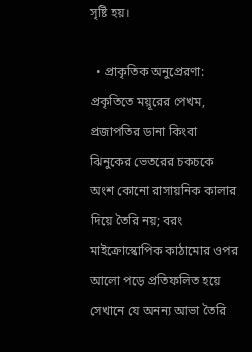সৃষ্টি হয়।

  • প্রাকৃতিক অনুপ্রেরণা: প্রকৃতিতে ময়ূরের পেখম, প্রজাপতির ডানা কিংবা ঝিনুকের ভেতরের চকচকে অংশ কোনো রাসায়নিক কালার দিয়ে তৈরি নয়; বরং মাইক্রোস্কোপিক কাঠামোর ওপর আলো পড়ে প্রতিফলিত হয়ে সেখানে যে অনন্য আভা তৈরি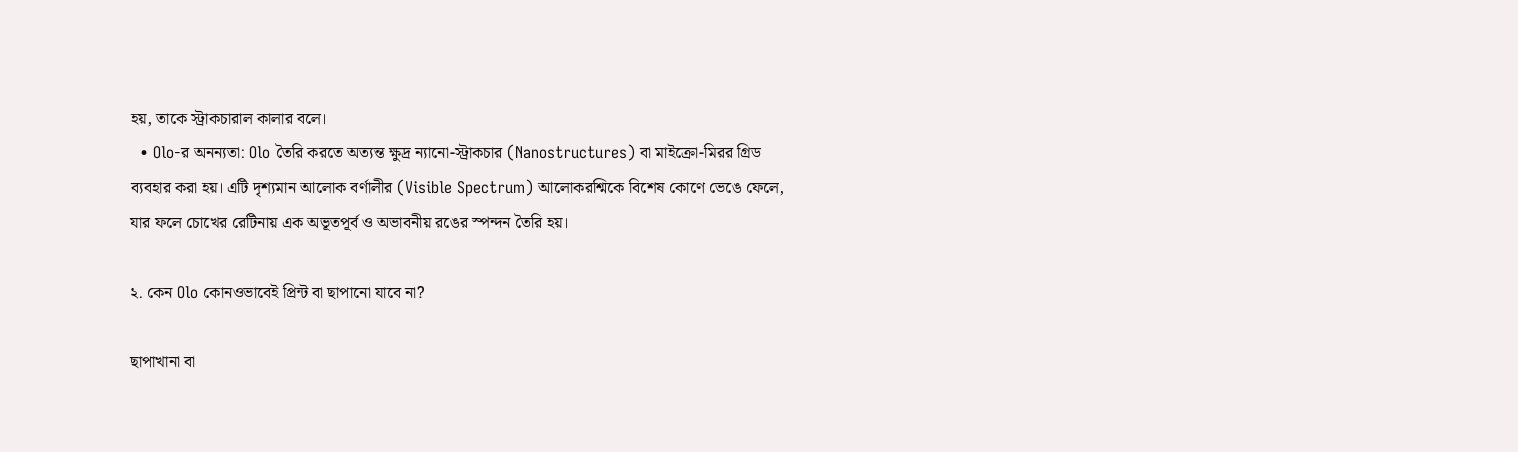হয়, তাকে স্ট্রাকচারাল কালার বলে।
  • Olo-র অনন্যতা: Olo তৈরি করতে অত্যন্ত ক্ষুদ্র ন্যানো-স্ট্রাকচার (Nanostructures) বা মাইক্রো-মিরর গ্রিড ব্যবহার করা হয়। এটি দৃশ্যমান আলোক বর্ণালীর (Visible Spectrum) আলোকরশ্মিকে বিশেষ কোণে ভেঙে ফেলে, যার ফলে চোখের রেটিনায় এক অভূতপূর্ব ও অভাবনীয় রঙের স্পন্দন তৈরি হয়।

২. কেন Olo কোনওভাবেই প্রিন্ট বা ছাপানো যাবে না?

ছাপাখানা বা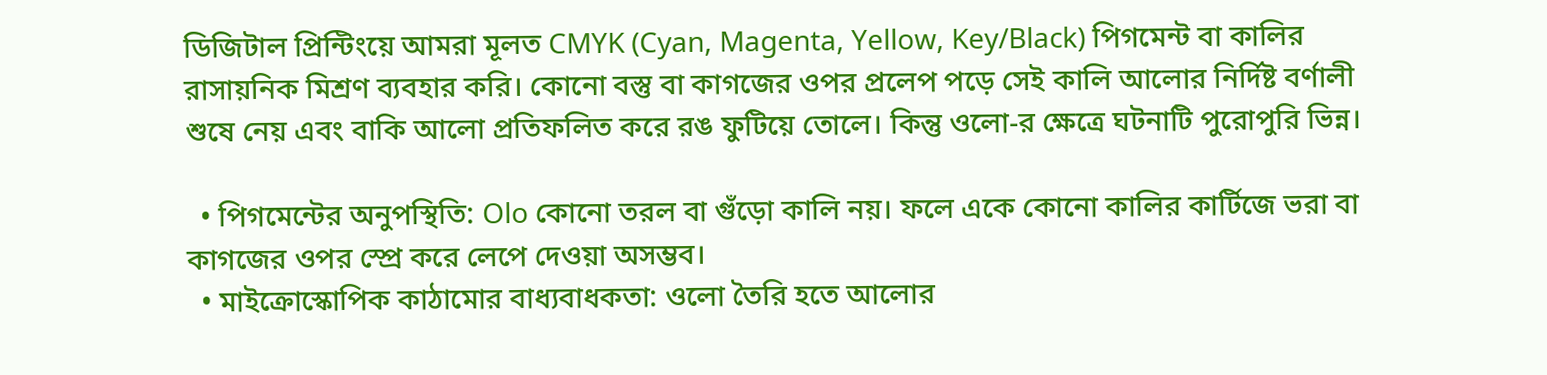ডিজিটাল প্রিন্টিংয়ে আমরা মূলত CMYK (Cyan, Magenta, Yellow, Key/Black) পিগমেন্ট বা কালির রাসায়নিক মিশ্রণ ব্যবহার করি। কোনো বস্তু বা কাগজের ওপর প্রলেপ পড়ে সেই কালি আলোর নির্দিষ্ট বর্ণালী শুষে নেয় এবং বাকি আলো প্রতিফলিত করে রঙ ফুটিয়ে তোলে। কিন্তু ওলো-র ক্ষেত্রে ঘটনাটি পুরোপুরি ভিন্ন।

  • পিগমেন্টের অনুপস্থিতি: Olo কোনো তরল বা গুঁড়ো কালি নয়। ফলে একে কোনো কালির কার্টিজে ভরা বা কাগজের ওপর স্প্রে করে লেপে দেওয়া অসম্ভব।
  • মাইক্রোস্কোপিক কাঠামোর বাধ্যবাধকতা: ওলো তৈরি হতে আলোর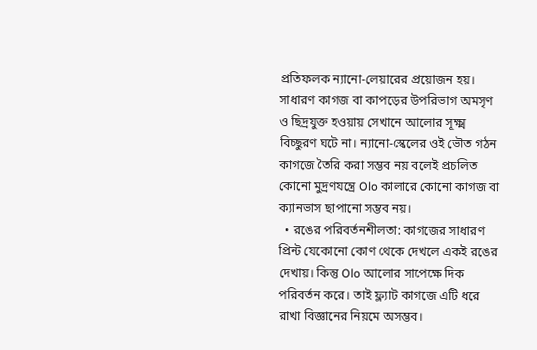প্রতিফলক ন্যানো-লেয়ারের প্রয়োজন হয়। সাধারণ কাগজ বা কাপড়ের উপরিভাগ অমসৃণ ও ছিদ্রযুক্ত হওয়ায় সেখানে আলোর সূক্ষ্ম বিচ্ছুরণ ঘটে না। ন্যানো-স্কেলের ওই ভৌত গঠন কাগজে তৈরি করা সম্ভব নয় বলেই প্রচলিত কোনো মুদ্রণযন্ত্রে Olo কালারে কোনো কাগজ বা ক্যানভাস ছাপানো সম্ভব নয়।
  • রঙের পরিবর্তনশীলতা: কাগজের সাধারণ প্রিন্ট যেকোনো কোণ থেকে দেখলে একই রঙের দেখায়। কিন্তু Olo আলোর সাপেক্ষে দিক পরিবর্তন করে। তাই ফ্ল্যাট কাগজে এটি ধরে রাখা বিজ্ঞানের নিয়মে অসম্ভব।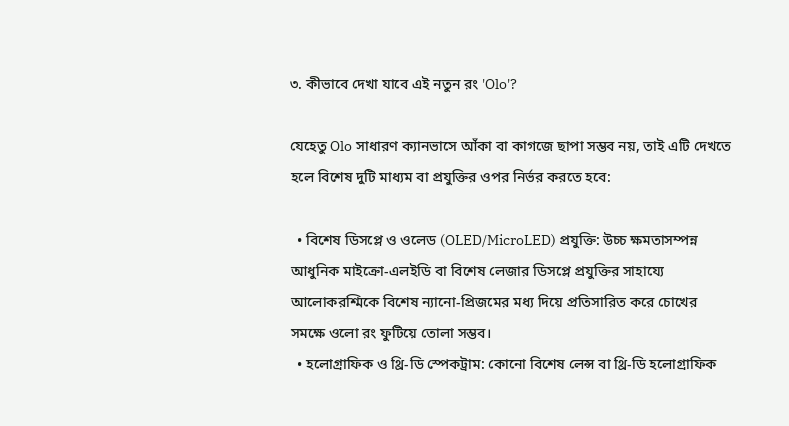৩. কীভাবে দেখা যাবে এই নতুন রং 'Olo'?

যেহেতু Olo সাধারণ ক্যানভাসে আঁকা বা কাগজে ছাপা সম্ভব নয়, তাই এটি দেখতে হলে বিশেষ দুটি মাধ্যম বা প্রযুক্তির ওপর নির্ভর করতে হবে:

  • বিশেষ ডিসপ্লে ও ওলেড (OLED/MicroLED) প্রযুক্তি: উচ্চ ক্ষমতাসম্পন্ন আধুনিক মাইক্রো-এলইডি বা বিশেষ লেজার ডিসপ্লে প্রযুক্তির সাহায্যে আলোকরশ্মিকে বিশেষ ন্যানো-প্রিজমের মধ্য দিয়ে প্রতিসারিত করে চোখের সমক্ষে ওলো রং ফুটিয়ে তোলা সম্ভব।
  • হলোগ্রাফিক ও থ্রি-ডি স্পেকট্রাম: কোনো বিশেষ লেন্স বা থ্রি-ডি হলোগ্রাফিক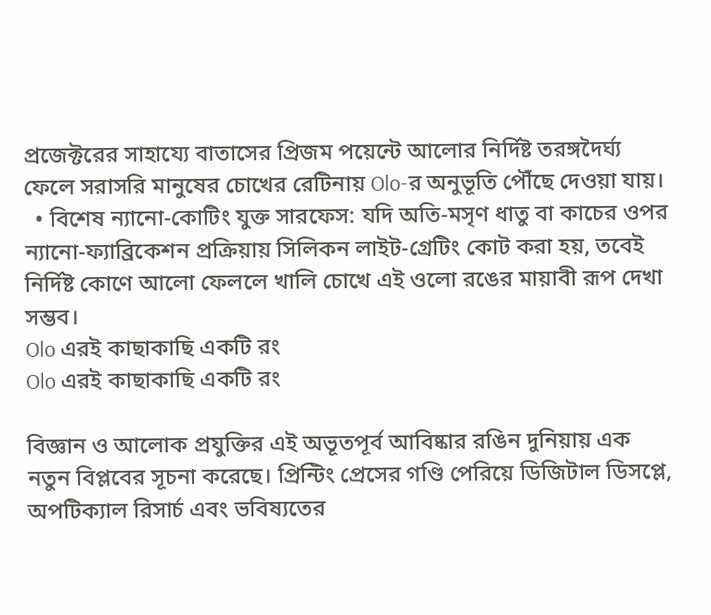প্রজেক্টরের সাহায্যে বাতাসের প্রিজম পয়েন্টে আলোর নির্দিষ্ট তরঙ্গদৈর্ঘ্য ফেলে সরাসরি মানুষের চোখের রেটিনায় Olo-র অনুভূতি পৌঁছে দেওয়া যায়।
  • বিশেষ ন্যানো-কোটিং যুক্ত সারফেস: যদি অতি-মসৃণ ধাতু বা কাচের ওপর ন্যানো-ফ্যাব্রিকেশন প্রক্রিয়ায় সিলিকন লাইট-গ্রেটিং কোট করা হয়, তবেই নির্দিষ্ট কোণে আলো ফেললে খালি চোখে এই ওলো রঙের মায়াবী রূপ দেখা সম্ভব।
Olo এরই কাছাকাছি একটি রং
Olo এরই কাছাকাছি একটি রং

বিজ্ঞান ও আলোক প্রযুক্তির এই অভূতপূর্ব আবিষ্কার রঙিন দুনিয়ায় এক নতুন বিপ্লবের সূচনা করেছে। প্রিন্টিং প্রেসের গণ্ডি পেরিয়ে ডিজিটাল ডিসপ্লে, অপটিক্যাল রিসার্চ এবং ভবিষ্যতের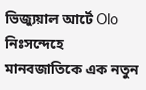ভিজ্যুয়াল আর্টে Olo নিঃসন্দেহে মানবজাতিকে এক নতুন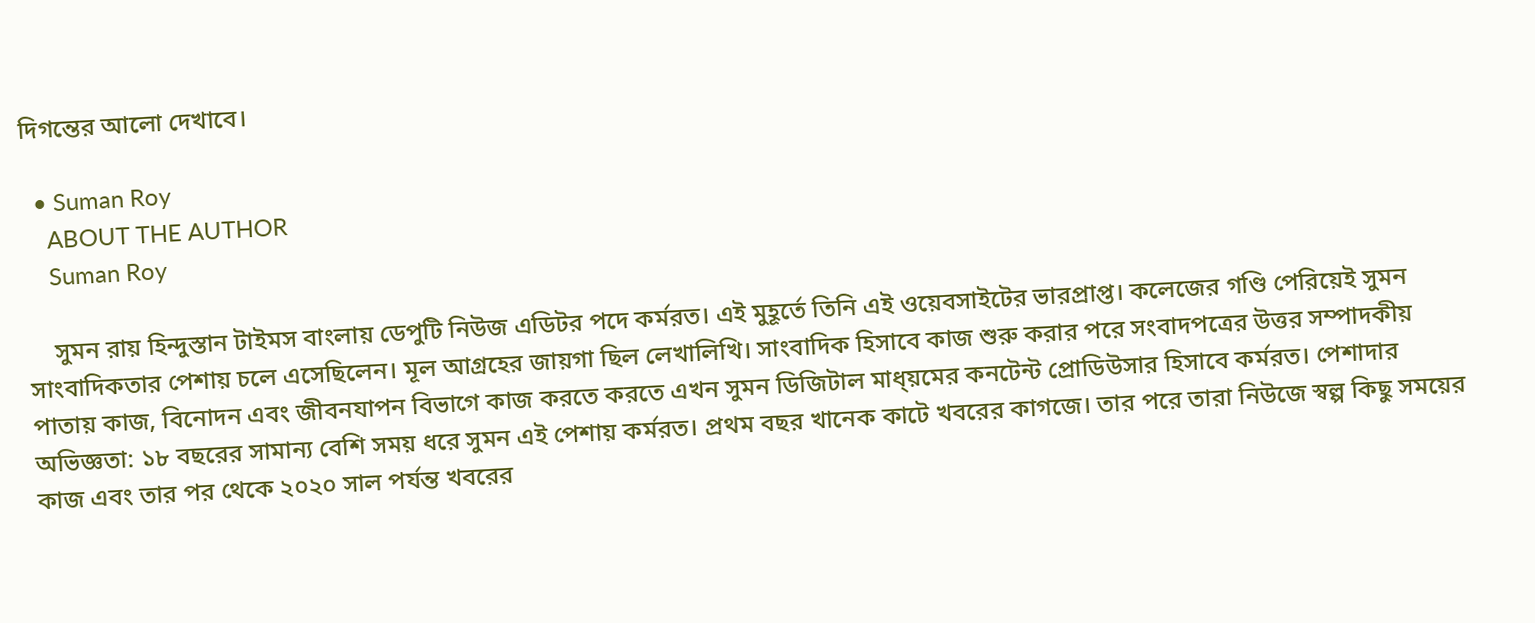দিগন্তের আলো দেখাবে।

  • Suman Roy
    ABOUT THE AUTHOR
    Suman Roy

    সুমন রায় হিন্দুস্তান টাইমস বাংলায় ডেপুটি নিউজ এডিটর পদে কর্মরত। এই মুহূর্তে তিনি এই ওয়েবসাইটের ভারপ্রাপ্ত। কলেজের গণ্ডি পেরিয়েই সুমন সাংবাদিকতার পেশায় চলে এসেছিলেন। মূল আগ্রহের জায়গা ছিল লেখালিখি। সাংবাদিক হিসাবে কাজ শুরু করার পরে সংবাদপত্রের উত্তর সম্পাদকীয় পাতায় কাজ, বিনোদন এবং জীবনযাপন বিভাগে কাজ করতে করতে এখন সুমন ডিজিটাল মাধ্য়মের কনটেন্ট প্রোডিউসার হিসাবে কর্মরত। পেশাদার অভিজ্ঞতা: ১৮ বছরের সামান্য বেশি সময় ধরে সুমন এই পেশায় কর্মরত। প্রথম বছর খানেক কাটে খবরের কাগজে। তার পরে তারা নিউজে স্বল্প কিছু সময়ের কাজ এবং তার পর থেকে ২০২০ সাল পর্যন্ত খবরের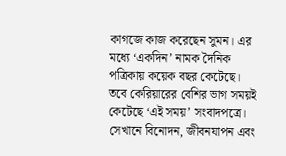কাগজে কাজ করেছেন সুমন। এর মধ্যে ‘একদিন’ নামক দৈনিক পত্রিকায় কয়েক বছর কেটেছে। তবে কেরিয়ারের বেশির ভাগ সময়ই কেটেছে ‘এই সময়’ সংবাদপত্রে। সেখানে বিনোদন, জীবনযাপন এবং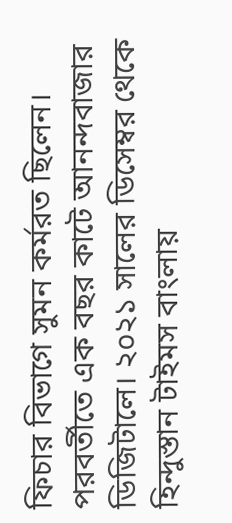ফিচার বিভাগে সুমন কর্মরত ছিলেন। পরবর্তীতে এক বছর কাটে আনন্দবাজার ডিজিটালে। ২০২১ সালের ডিসেম্বর থেকে হিন্দুস্তান টাইমস বাংলায়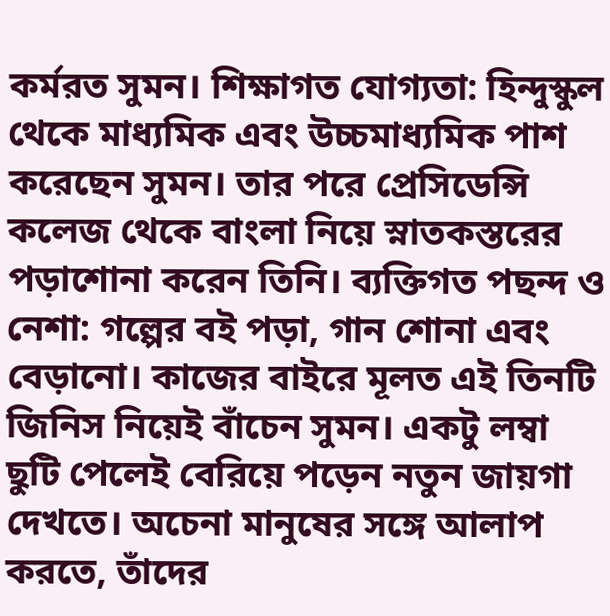কর্মরত সুমন। শিক্ষাগত যোগ্যতা: হিন্দুস্কুল থেকে মাধ্যমিক এবং উচ্চমাধ্যমিক পাশ করেছেন সুমন। তার পরে প্রেসিডেন্সি কলেজ থেকে বাংলা নিয়ে স্নাতকস্তরের পড়াশোনা করেন তিনি। ব্যক্তিগত পছন্দ ও নেশা: গল্পের বই পড়া, গান শোনা এবং বেড়ানো। কাজের বাইরে মূলত এই তিনটি জিনিস নিয়েই বাঁচেন সুমন। একটু লম্বা ছুটি পেলেই বেরিয়ে পড়েন নতুন জায়গা দেখতে। অচেনা মানুষের সঙ্গে আলাপ করতে, তাঁদের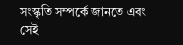সংস্কৃতি সম্পর্কে জানতে এবং সেই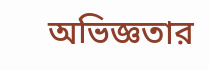অভিজ্ঞতার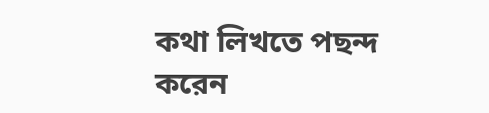কথা লিখতে পছন্দ করেন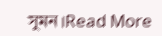সুমন।Read More